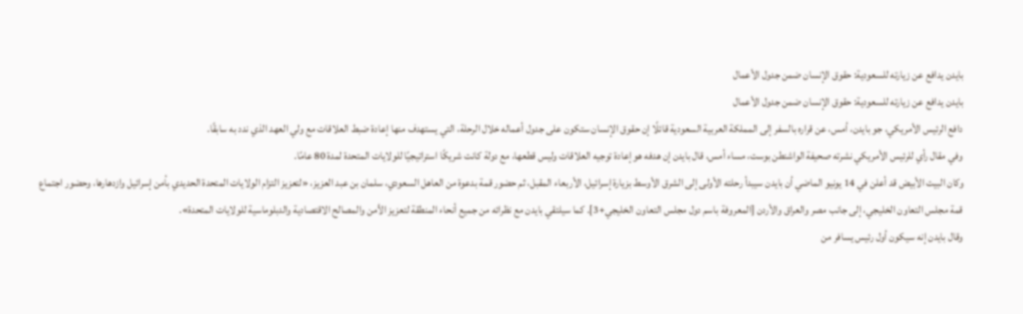بايدن يدافع عن زيارته للسعودية: حقوق الإنسان ضمن جدول الأعمال
بايدن يدافع عن زيارته للسعودية: حقوق الإنسان ضمن جدول الأعمال
دافع الرئيس الأمريكي، جو بايدن، أمس، عن قراره بالسفر إلى المملكة العربية السعودية قائلًا إن حقوق الإنسان ستكون على جدول أعماله خلال الرحلة، التي يستهدف منها إعادة ضبط العلاقات مع ولي العهد الذي ندد به سابقًا.
وفي مقال رأي للرئيس الأمريكي نشرته صحيفة الواشنطن بوست، مساء أمس، قال بايدن إن هدفه هو إعادة توجيه العلاقات وليس قطعها، مع دولة كانت شريكًا استراتيجيًا للولايات المتحدة لمدة 80 عامًا.
وكان البيت الأبيض قد أعلن في 14 يونيو الماضي أن بايدن سيبدأ رحلته الأولى إلى الشرق الأوسط بزيارة إسرائيل، الأربعاء المقبل، ثم حضور قمة بدعوة من العاهل السعودي، سلمان بن عبد العزيز، «لتعزيز التزام الولايات المتحدة الحديدي بأمن إسرائيل وازدهارها، وحضور اجتماع قمة مجلس التعاون الخليجي، إلى جانب مصر والعراق والأردن [المعروفة باسم دول مجلس التعاون الخليجي+3]. كما سيلتقي بايدن مع نظرائه من جميع أنحاء المنطقة لتعزيز الأمن والمصالح الاقتصادية والدبلوماسية للولايات المتحدة».
وقال بايدن إنه سيكون أول رئيس يسافر من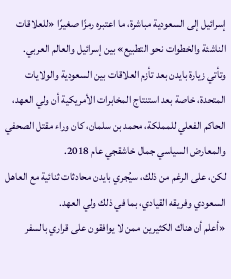إسرائيل إلى السعودية مباشرة، ما اعتبره رمزًا صغيرًا «للعلاقات الناشئة والخطوات نحو التطبيع» بين إسرائيل والعالم العربي.
وتأتي زيارة بايدن بعد تأزم العلاقات بين السعودية والولايات المتحدة، خاصة بعد استنتاج المخابرات الأمريكية أن ولي العهد، الحاكم الفعلي للمملكة، محمد بن سلمان، كان وراء مقتل الصحفي والمعارض السياسي جمال خاشقجي عام 2018.
لكن، على الرغم من ذلك، سيُجري بايدن محادثات ثنائية مع العاهل السعودي وفريقه القيادي، بما في ذلك ولي العهد.
«أعلم أن هناك الكثيرين ممن لا يوافقون على قراري بالسفر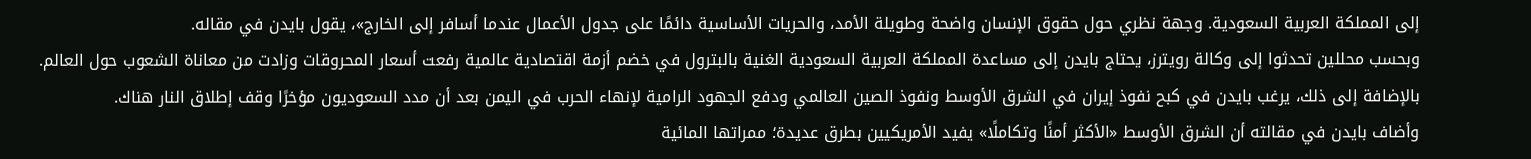إلى المملكة العربية السعودية. وجهة نظري حول حقوق الإنسان واضحة وطويلة الأمد، والحريات الأساسية دائمًا على جدول الأعمال عندما أسافر إلى الخارج»، يقول بايدن في مقاله.
وبحسب محللين تحدثوا إلى وكالة رويترز، يحتاج بايدن إلى مساعدة المملكة العربية السعودية الغنية بالبترول في خضم أزمة اقتصادية عالمية رفعت أسعار المحروقات وزادت من معاناة الشعوب حول العالم. بالإضافة إلى ذلك، يرغب بايدن في كبح نفوذ إيران في الشرق الأوسط ونفوذ الصين العالمي ودفع الجهود الرامية لإنهاء الحرب في اليمن بعد أن مدد السعوديون مؤخرًا وقف إطلاق النار هناك.
وأضاف بايدن في مقالته أن الشرق الأوسط «الأكثر أمنًا وتكاملًا» يفيد الأمريكيين بطرق عديدة؛ ممراتها المائية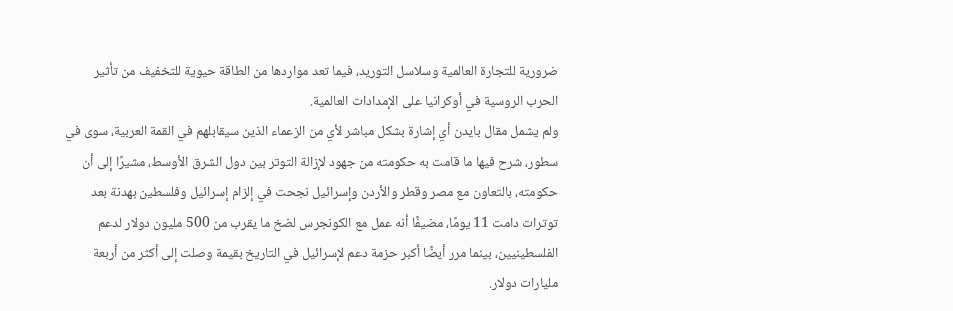ضرورية للتجارة العالمية وسلاسل التوريد، فيما تعد مواردها من الطاقة حيوية للتخفيف من تأثير الحرب الروسية في أوكرانيا على الإمدادات العالمية.
ولم يشمل مقال بايدن أي إشارة بشكل مباشر لأي من الزعماء الذين سيقابلهم في القمة العربية، سوى في سطور، شرح فيها ما قامت به حكومته من جهود لإزالة التوتر بين دول الشرق الأوسط، مشيرًا إلى أن حكومته، بالتعاون مع مصر وقطر والأردن وإسرائيل نجحت في إلزام إسرائيل وفلسطين بهدنة بعد توترات دامت 11 يومًا، مضيفًا أنه عمل مع الكونجرس لضخ ما يقرب من 500 مليون دولار لدعم الفلسطينيين، بينما مرر أيضًا أكبر حزمة دعم لإسرائيل في التاريخ بقيمة وصلت إلى أكثر من أربعة مليارات دولار.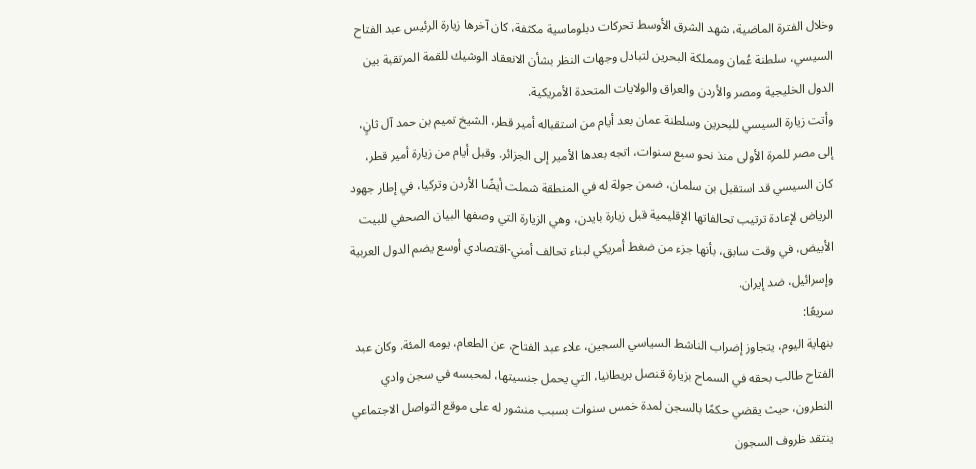وخلال الفترة الماضية، شهد الشرق الأوسط تحركات دبلوماسية مكثفة، كان آخرها زيارة الرئيس عبد الفتاح السيسي، سلطنة عُمان ومملكة البحرين لتبادل وجهات النظر بشأن الانعقاد الوشيك للقمة المرتقبة بين الدول الخليجية ومصر والأردن والعراق والولايات المتحدة الأمريكية.
وأتت زيارة السيسي للبحرين وسلطنة عمان بعد أيام من استقباله أمير قطر، الشيخ تميم بن حمد آل ثانٍ، إلى مصر للمرة الأولى منذ نحو سبع سنوات، اتجه بعدها الأمير إلى الجزائر. وقبل أيام من زيارة أمير قطر، كان السيسي قد استقبل بن سلمان، ضمن جولة له في المنطقة شملت أيضًا الأردن وتركيا، في إطار جهود الرياض لإعادة ترتيب تحالفاتها الإقليمية قبل زيارة بايدن، وهي الزيارة التي وصفها البيان الصحفي للبيت الأبيض، في وقت سابق، بأنها جزء من ضغط أمريكي لبناء تحالف أمني-اقتصادي أوسع يضم الدول العربية وإسرائيل، ضد إيران.
سريعًا:
بنهاية اليوم، يتجاوز إضراب الناشط السياسي السجين، علاء عبد الفتاح، عن الطعام، يومه المئة. وكان عبد الفتاح طالب بحقه في السماح بزيارة قنصل بريطانيا، التي يحمل جنسيتها، لمحبسه في سجن وادي النطرون، حيث يقضي حكمًا بالسجن لمدة خمس سنوات بسبب منشور له على موقع التواصل الاجتماعي ينتقد ظروف السجون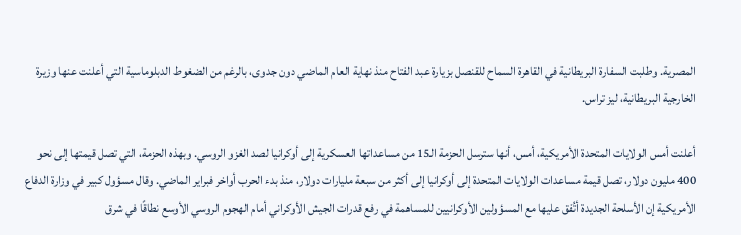المصرية. وطلبت السفارة البريطانية في القاهرة السماح للقنصل بزيارة عبد الفتاح منذ نهاية العام الماضي دون جدوى، بالرغم من الضغوط الدبلوماسية التي أعلنت عنها وزيرة الخارجية البريطانية، ليز تراس.

أعلنت أمس الولايات المتحدة الأمريكية، أمس، أنها سترسل الحزمة الـ15 من مساعداتها العسكرية إلى أوكرانيا لصد الغزو الروسي. وبهذه الحزمة، التي تصل قيمتها إلى نحو 400 مليون دولار، تصل قيمة مساعدات الولايات المتحدة إلى أوكرانيا إلى أكثر من سبعة مليارات دولار، منذ بدء الحرب أواخر فبراير الماضي. وقال مسؤول كبير في وزارة الدفاع الأمريكية إن الأسلحة الجديدة أتُفق عليها مع المسؤولين الأوكرانيين للمساهمة في رفع قدرات الجيش الأوكراني أمام الهجوم الروسي الأوسع نطاقًا في شرق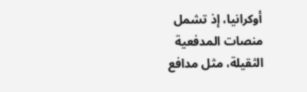أوكرانيا، إذ تشمل منصات المدفعية الثقيلة، مثل مدافع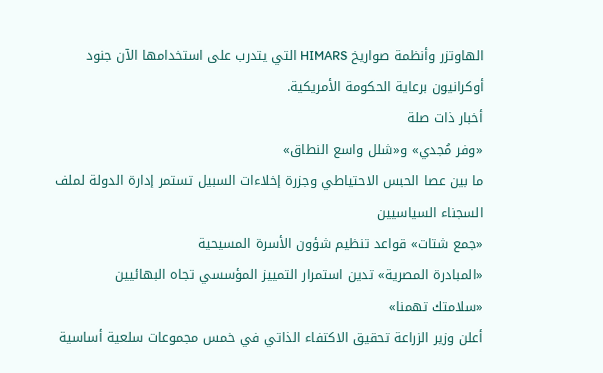الهاوتزر وأنظمة صواريخ HIMARS التي يتدرب على استخدامها الآن جنود أوكرانيون برعاية الحكومة الأمريكية.
أخبار ذات صلة
«وفر مُجدي» و«شلل واسع النطاق»
ما بين عصا الحبس الاحتياطي وجزرة إخلاءات السبيل تستمر إدارة الدولة لملف السجناء السياسيين
«جمع شتات» قواعد تنظيم شؤون الأسرة المسيحية
«المبادرة المصرية» تدين استمرار التمييز المؤسسي تجاه البهائيين
«سلامتك تهمنا»
أعلن وزير الزراعة تحقيق الاكتفاء الذاتي في خمس مجموعات سلعية أساسية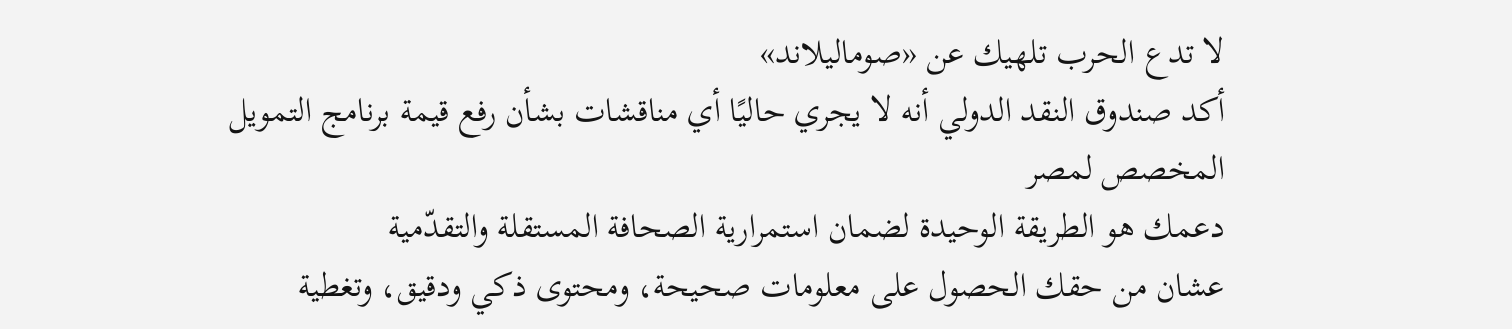لا تدع الحرب تلهيك عن «صوماليلاند»
أكد صندوق النقد الدولي أنه لا يجري حاليًا أي مناقشات بشأن رفع قيمة برنامج التمويل المخصص لمصر
دعمك هو الطريقة الوحيدة لضمان استمرارية الصحافة المستقلة والتقدّمية
عشان من حقك الحصول على معلومات صحيحة، ومحتوى ذكي ودقيق، وتغطية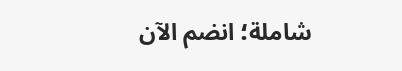شاملة؛ انضم الآن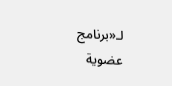لـ«برنامج عضوية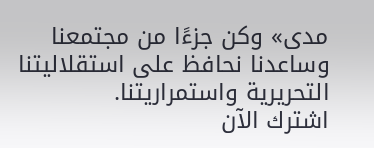مدى» وكن جزءًا من مجتمعنا وساعدنا نحافظ على استقلاليتنا التحريرية واستمراريتنا.
اشترك الآن